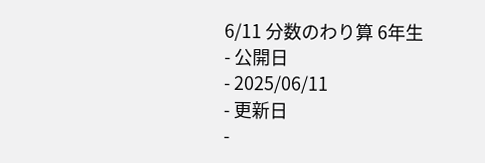6/11 分数のわり算 6年生
- 公開日
- 2025/06/11
- 更新日
-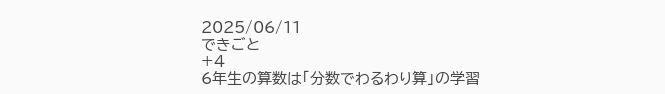2025/06/11
できごと
+4
6年生の算数は「分数でわるわり算」の学習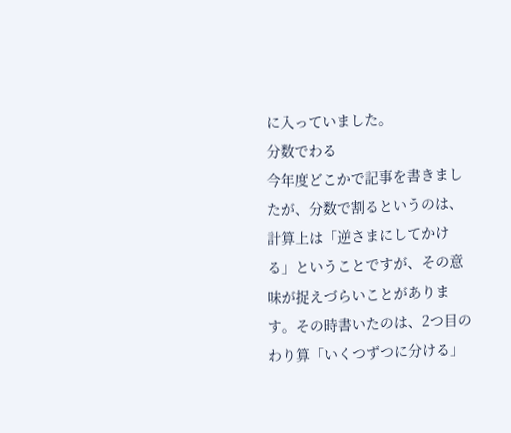に入っていました。
分数でわる
今年度どこかで記事を書きましたが、分数で割るというのは、計算上は「逆さまにしてかける」ということですが、その意味が捉えづらいことがあります。その時書いたのは、2つ目のわり算「いくつずつに分ける」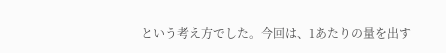という考え方でした。今回は、1あたりの量を出す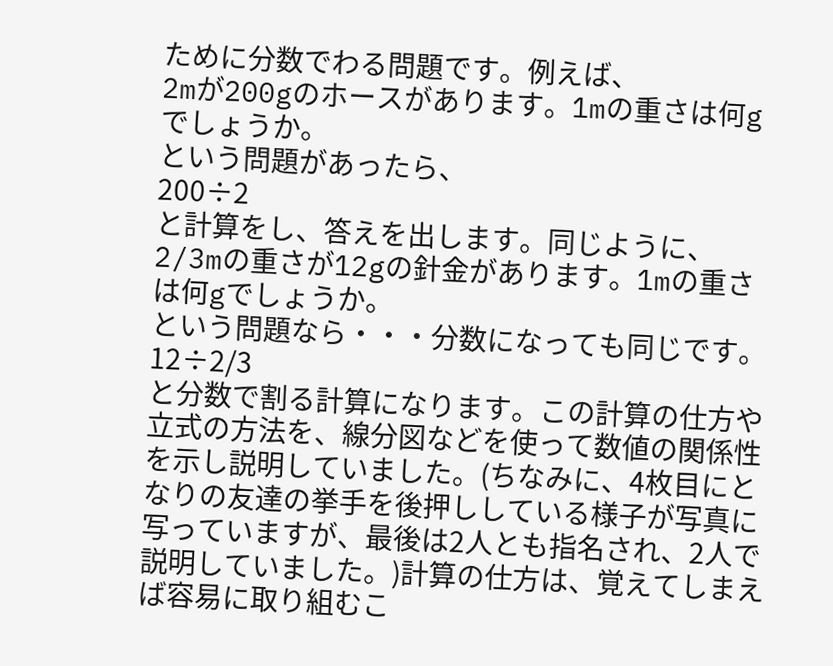ために分数でわる問題です。例えば、
2mが200gのホースがあります。1mの重さは何gでしょうか。
という問題があったら、
200÷2
と計算をし、答えを出します。同じように、
2/3mの重さが12gの針金があります。1mの重さは何gでしょうか。
という問題なら・・・分数になっても同じです。
12÷2/3
と分数で割る計算になります。この計算の仕方や立式の方法を、線分図などを使って数値の関係性を示し説明していました。(ちなみに、4枚目にとなりの友達の挙手を後押ししている様子が写真に写っていますが、最後は2人とも指名され、2人で説明していました。)計算の仕方は、覚えてしまえば容易に取り組むこ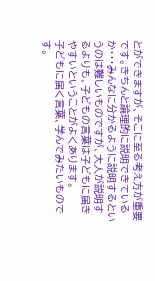とができますが、そこに至る考え方が重要です。きちんと論理的に説明できているか・・・みんなに分かるように説明するというのは難しいものですが、大人が説明するよりも、子どもの言葉は子どもに届きやすいということがよくあります。
子どもに届く言葉、学んでみたいものです。